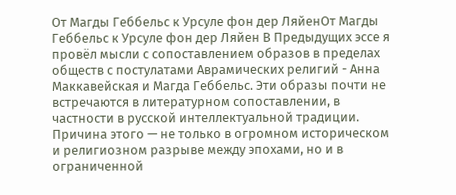От Магды Геббельс к Урсуле фон дер ЛяйенОт Магды Геббельс к Урсуле фон дер Ляйен В Предыдущих эссе я провёл мысли с сопоставлением образов в пределах обществ с постулатами Аврамических религий - Анна Маккавейская и Магда Геббельс. Эти образы почти не встречаются в литературном сопоставлении, в частности в русской интеллектуальной традиции. Причина этого — не только в огромном историческом и религиозном разрыве между эпохами, но и в ограниченной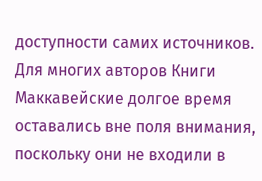доступности самих источников. Для многих авторов Книги Маккавейские долгое время оставались вне поля внимания, поскольку они не входили в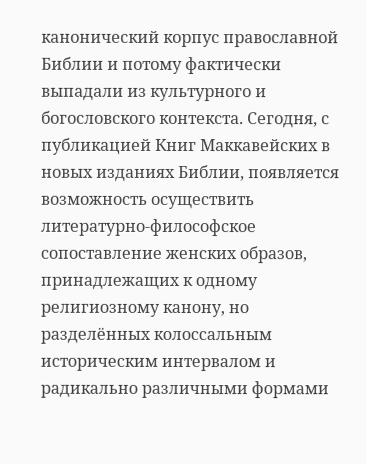канонический корпус православной Библии и потому фактически выпадали из культурного и богословского контекста. Сегодня, с публикацией Книг Маккавейских в новых изданиях Библии, появляется возможность осуществить литературно-философское сопоставление женских образов, принадлежащих к одному религиозному канону, но разделённых колоссальным историческим интервалом и радикально различными формами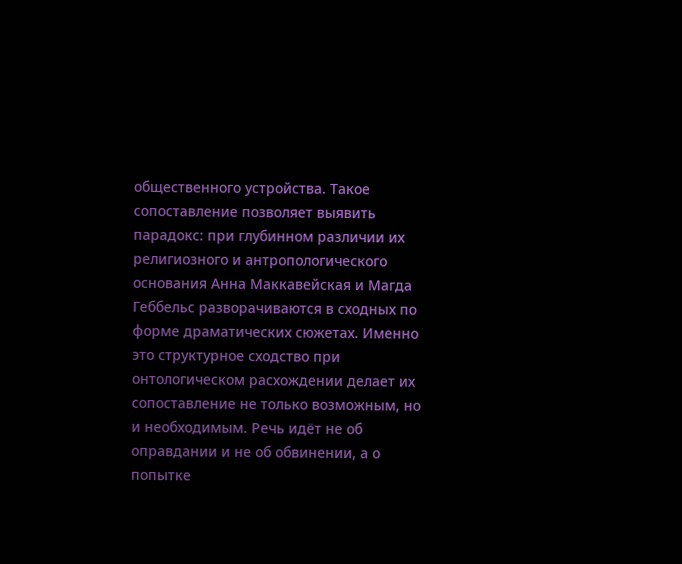общественного устройства. Такое сопоставление позволяет выявить парадокс: при глубинном различии их религиозного и антропологического основания Анна Маккавейская и Магда Геббельс разворачиваются в сходных по форме драматических сюжетах. Именно это структурное сходство при онтологическом расхождении делает их сопоставление не только возможным, но и необходимым. Речь идёт не об оправдании и не об обвинении, а о попытке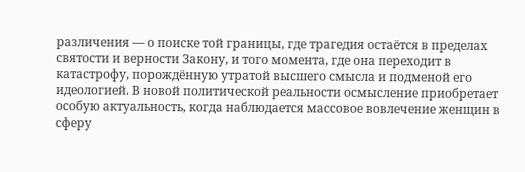различения — о поиске той границы, где трагедия остаётся в пределах святости и верности Закону, и того момента, где она переходит в катастрофу, порождённую утратой высшего смысла и подменой его идеологией. В новой политической реальности осмысление приобретает особую актуальность, когда наблюдается массовое вовлечение женщин в сферу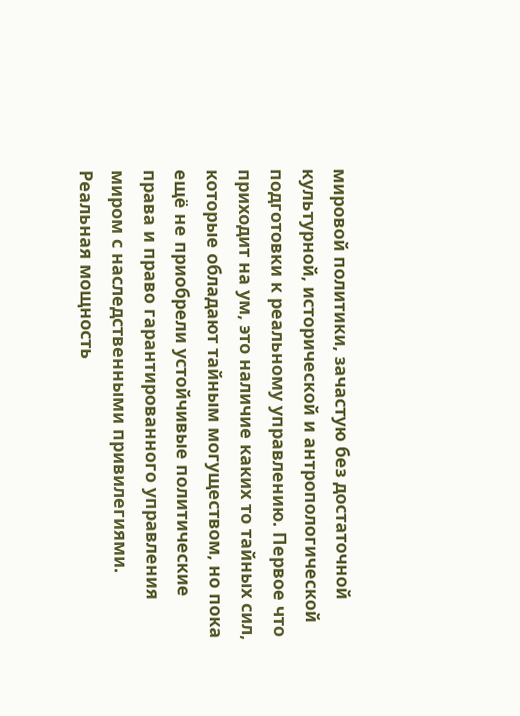мировой политики, зачастую без достаточной культурной, исторической и антропологической подготовки к реальному управлению. Первое что приходит на ум, это наличие каких то тайных сил, которые обладают тайным могуществом, но пока ещё не приобрели устойчивые политические права и право гарантированного управления миром с наследственными привилегиями. Реальная мощность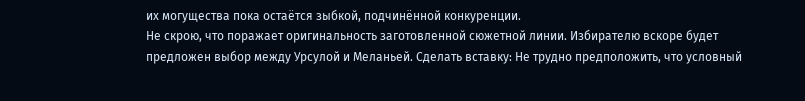их могущества пока остаётся зыбкой, подчинённой конкуренции.
Не скрою, что поражает оригинальность заготовленной сюжетной линии. Избирателю вскоре будет предложен выбор между Урсулой и Меланьей. Сделать вставку: Не трудно предположить, что условный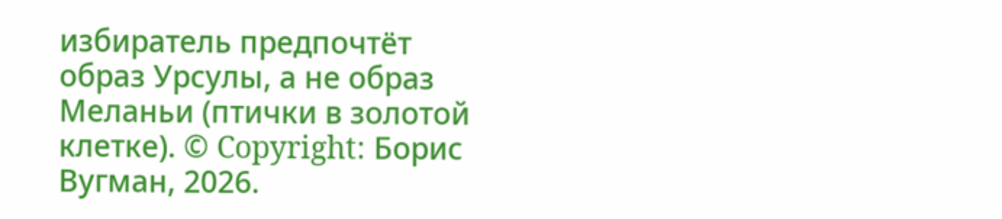избиратель предпочтёт образ Урсулы, а не образ Меланьи (птички в золотой клетке). © Copyright: Борис Вугман, 2026.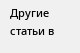Другие статьи в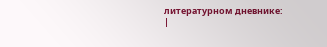литературном дневнике:
|